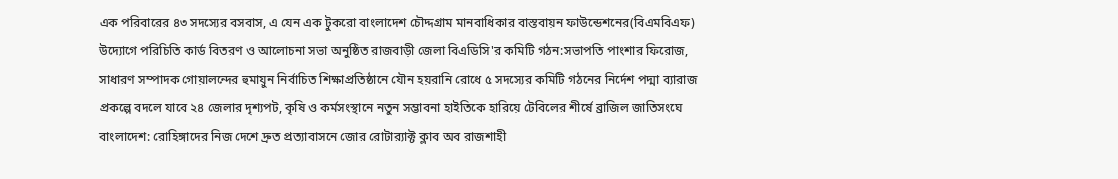এক পরিবারের ৪৩ সদস্যের বসবাস, এ যেন এক টুকরো বাংলাদেশ চৌদ্দগ্রাম মানবাধিকার বাস্তবায়ন ফাউন্ডেশনের(বিএমবিএফ) উদ্যোগে পরিচিতি কার্ড বিতরণ ও আলোচনা সভা অনুষ্ঠিত রাজবাড়ী জেলা বিএডিসি'র কমিটি গঠন:সভাপতি পাংশার ফিরোজ, সাধারণ সম্পাদক গোয়ালন্দের হুমায়ুন নির্বাচিত শিক্ষাপ্রতিষ্ঠানে যৌন হয়রানি রোধে ৫ সদস্যের কমিটি গঠনের নির্দেশ পদ্মা ব্যারাজ প্রকল্পে বদলে যাবে ২৪ জেলার দৃশ্যপট, কৃষি ও কর্মসংস্থানে নতুন সম্ভাবনা হাইতিকে হারিয়ে টেবিলের শীর্ষে ব্রাজিল জাতিসংঘে বাংলাদেশ: রোহিঙ্গাদের নিজ দেশে দ্রুত প্রত্যাবাসনে জোর রোটার‍্যাক্ট ক্লাব অব রাজশাহী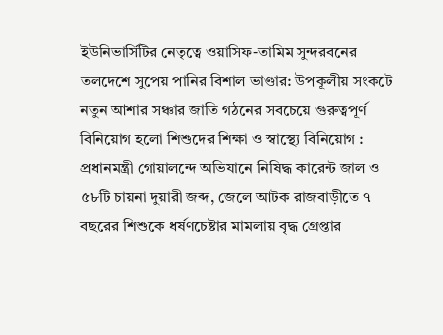ইউনিভার্সিটির নেতৃত্বে ওয়াসিফ-তামিম সুন্দরবনের তলদেশে সুপেয় পানির বিশাল ভাণ্ডার: উপকূলীয় সংকটে নতুন আশার সঞ্চার জাতি গঠনের সবচেয়ে গুরুত্বপূর্ণ বিনিয়োগ হলো শিশুদের শিক্ষা ও স্বাস্থ্যে বিনিয়োগ : প্রধানমন্ত্রী গোয়ালন্দে অভিযানে নিষিদ্ধ কারেন্ট জাল ও ৫৮টি চায়না দুয়ারী জব্দ, জেলে আটক রাজবাড়ীতে ৭ বছরের শিশুকে ধর্ষণচেষ্টার মামলায় বৃদ্ধ গ্রেপ্তার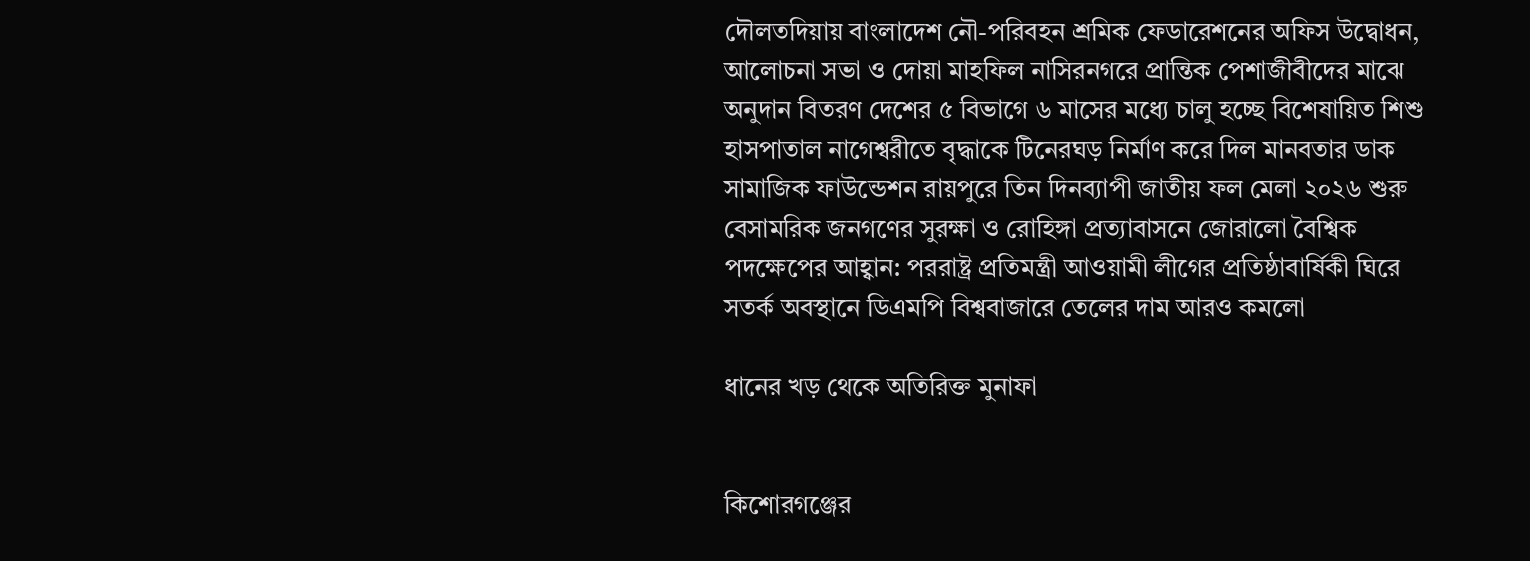দৌলতদিয়ায় বাংলাদেশ নৌ-পরিবহন শ্রমিক ফেডারেশনের অফিস উদ্বোধন, আলোচনা সভা ও দোয়া মাহফিল নাসিরনগরে প্রান্তিক পেশাজীবীদের মাঝে অনুদান বিতরণ দেশের ৫ বিভাগে ৬ মাসের মধ্যে চালু হচ্ছে বিশেষায়িত শিশু হাসপাতাল নাগেশ্বরীতে বৃদ্ধাকে টিনেরঘড় নির্মাণ করে দিল মানবতার ডাক সামাজিক ফাউন্ডেশন রায়পুরে তিন দিনব্যাপী জাতীয় ফল মেলা ২০২৬ শুরু বেসামরিক জনগণের সুরক্ষা ও রোহিঙ্গা প্রত্যাবাসনে জোরালো বৈশ্বিক পদক্ষেপের আহ্বান: পররাষ্ট্র প্রতিমন্ত্রী আওয়ামী লীগের প্রতিষ্ঠাবার্ষিকী ঘিরে সতর্ক অবস্থানে ডিএমপি বিশ্ববাজারে তেলের দাম আরও কমলো

ধানের খড় থেকে অতিরিক্ত মুনাফা


কিশোরগঞ্জের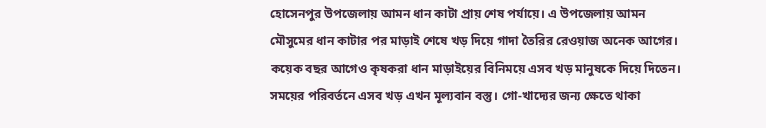হোসেনপুর উপজেলায় আমন ধান কাটা প্রায় শেষ পর্যায়ে। এ উপজেলায় আমন মৌসুমের ধান কাটার পর মাড়াই শেষে খড় দিয়ে গাদা তৈরির রেওয়াজ অনেক আগের। কয়েক বছর আগেও কৃষকরা ধান মাড়াইয়ের বিনিময়ে এসব খড় মানুষকে দিয়ে দিতেন। সময়ের পরিবর্তনে এসব খড় এখন মূল্যবান বস্তু। গো-খাদ্যের জন্য ক্ষেতে থাকা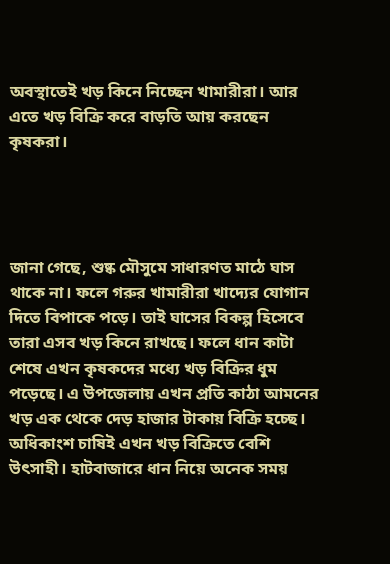অবস্থাতেই খড় কিনে নিচ্ছেন খামারীরা। আর এতে খড় বিক্রি করে বাড়তি আয় করছেন কৃষকরা।




জানা গেছে, শুষ্ক মৌসুমে সাধারণত মাঠে ঘাস থাকে না। ফলে গরুর খামারীরা খাদ্যের যোগান দিতে বিপাকে পড়ে। তাই ঘাসের বিকল্প হিসেবে তারা এসব খড় কিনে রাখছে। ফলে ধান কাটা শেষে এখন কৃষকদের মধ্যে খড় বিক্রির ধুম পড়েছে। এ উপজেলায় এখন প্রতি কাঠা আমনের খড় এক থেকে দেড় হাজার টাকায় বিক্রি হচ্ছে। অধিকাংশ চাষিই এখন খড় বিক্রিতে বেশি উৎসাহী। হাটবাজারে ধান নিয়ে অনেক সময়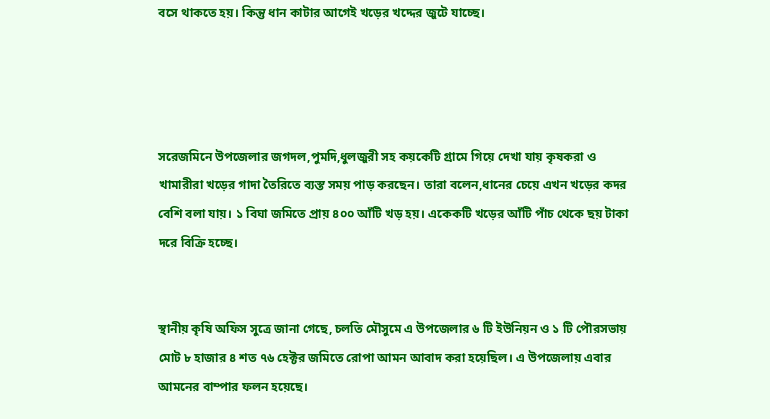বসে থাকতে হয়। কিন্তু ধান কাটার আগেই খড়ের খদ্দের জুটে যাচ্ছে।




সরেজমিনে উপজেলার জগদল,পুমদি,ধুলজুরী সহ কয়কেটি গ্রামে গিয়ে দেখা যায় কৃষকরা ও খামারীরা খড়ের গাদা তৈরিতে ব্যস্ত সময় পাড় করছেন। তারা বলেন,ধানের চেয়ে এখন খড়ের কদর বেশি বলা যায়। ১ বিঘা জমিতে প্রায় ৪০০ আঁটি খড় হয়। একেকটি খড়ের আঁটি পাঁচ থেকে ছয় টাকা দরে বিক্রি হচ্ছে।


স্থানীয় কৃষি অফিস সুত্রে জানা গেছে, চলতি মৌসুমে এ উপজেলার ৬ টি ইউনিয়ন ও ১ টি পৌরসভায় মোট ৮ হাজার ৪ শত ৭৬ হেক্টর জমিতে রোপা আমন আবাদ করা হয়েছিল। এ উপজেলায় এবার আমনের বাম্পার ফলন হয়েছে।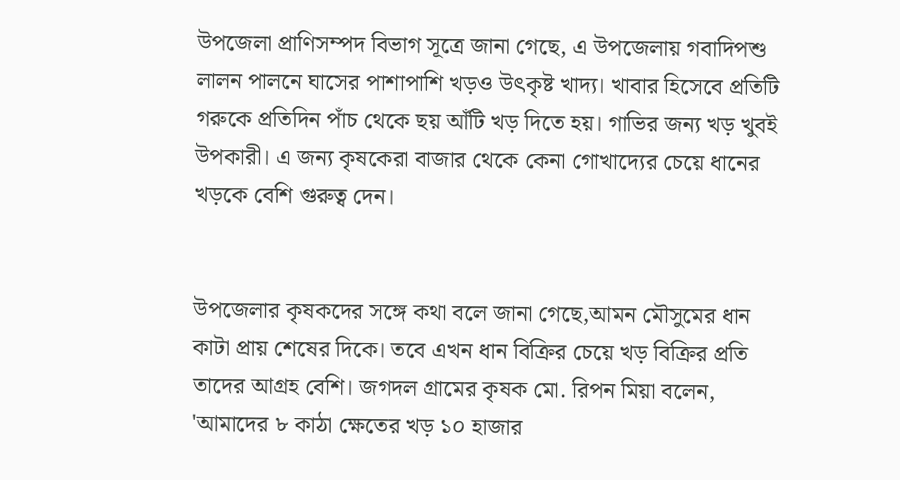উপজেলা প্রাণিসম্পদ বিভাগ সূত্রে জানা গেছে, এ উপজেলায় গবাদিপশু লালন পালনে ঘাসের পাশাপাশি খড়ও উৎকৃষ্ট খাদ্য। খাবার হিসেবে প্রতিটি গরুকে প্রতিদিন পাঁচ থেকে ছয় আঁটি খড় দিতে হয়। গাভির জন্য খড় খুবই উপকারী। এ জন্য কৃষকেরা বাজার থেকে কেনা গোখাদ্যের চেয়ে ধানের খড়কে বেশি গুরুত্ব দেন।


উপজেলার কৃষকদের সঙ্গে কথা বলে জানা গেছে,আমন মৌসুমের ধান কাটা প্রায় শেষের দিকে। তবে এখন ধান বিক্রির চেয়ে খড় বিক্রির প্রতি তাদের আগ্রহ বেশি। জগদল গ্রামের কৃষক মো. রিপন মিয়া বলেন, 'আমাদের ৮ কাঠা ক্ষেতের খড় ১০ হাজার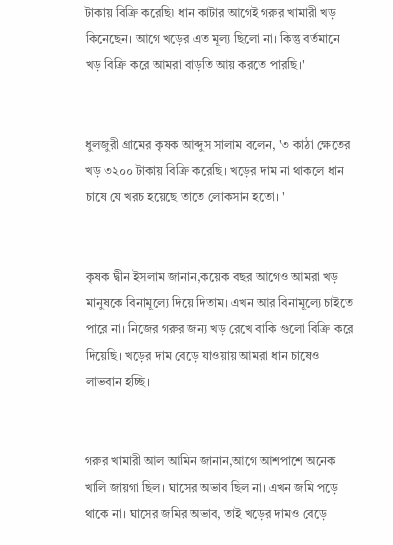টাকায় বিক্রি করেছি৷ ধান কাটার আগেই গরুর খামারী খড় কিনেছেন। আগে খড়ের এত মূল্য ছিলো না। কিন্তু বর্তমানে খড় বিক্রি করে আমরা বাড়তি আয় করতে পারছি।'


ধুলজুরী গ্রামের কৃষক আব্দুস সালাম বলেন, '৩ কাঠা ক্ষেতের খড় ৩২০০ টাকায় বিক্রি করেছি। খড়ের দাম না থাকলে ধান চাষে যে খরচ হয়েছে তাতে লোকসান হতো। '


কৃষক দ্বীন ইসলাম জানান,কয়েক বছর আগেও আমরা খড় মানুষকে বিনামূল্যে দিয়ে দিতাম। এখন আর বিনামূল্যে চাইতে পারে না। নিজের গরুর জন্য খড় রেখে বাকি গুলো বিক্রি করে দিয়েছি। খড়ের দাম বেড়ে যাওয়ায় আমরা ধান চাষেও লাভবান হচ্ছি।


গরুর খামারী আল আমিন জানান,আগে আশপাশে অনেক খালি জায়গা ছিল। ঘাসের অভাব ছিল না। এখন জমি পড়ে থাকে না। ঘাসের জমির অভাব, তাই খড়ের দামও বেড়ে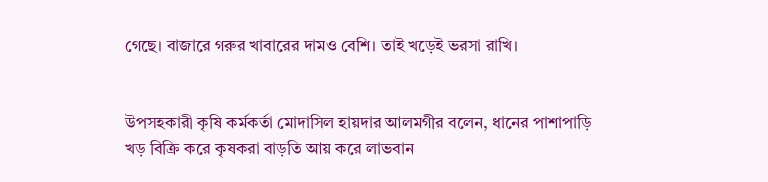গেছে। বাজারে গরুর খাবারের দামও বেশি। তাই খড়েই ভরসা রাখি।


উপসহকারী কৃষি কর্মকর্তা মোদাসিল হায়দার আলমগীর বলেন, ধানের পাশাপাড়ি খড় বিক্রি করে কৃষকরা বাড়তি আয় করে লাভবান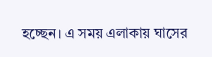হচ্ছেন। এ সময় এলাকায় ঘাসের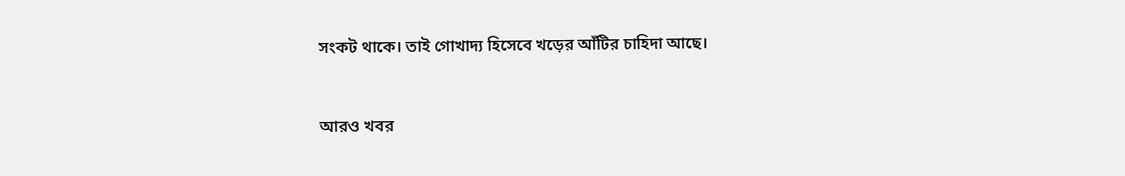সংকট থাকে। তাই গোখাদ্য হিসেবে খড়ের আঁটির চাহিদা আছে।


আরও খবর